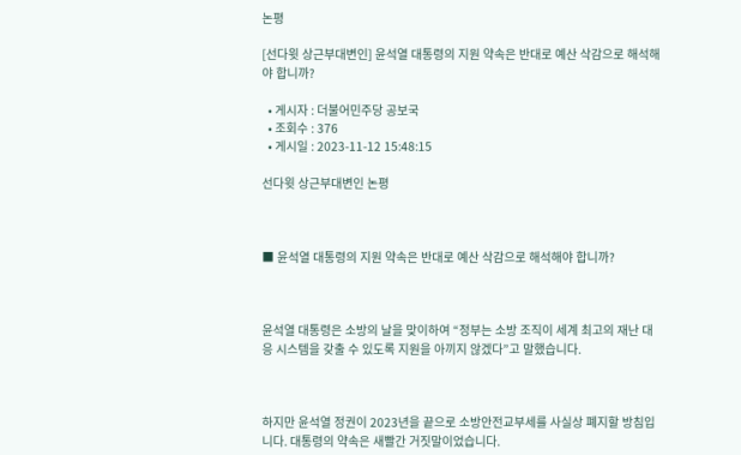논평

[선다윗 상근부대변인] 윤석열 대통령의 지원 약속은 반대로 예산 삭감으로 해석해야 합니까?

  • 게시자 : 더불어민주당 공보국
  • 조회수 : 376
  • 게시일 : 2023-11-12 15:48:15

선다윗 상근부대변인 논평



■ 윤석열 대통령의 지원 약속은 반대로 예산 삭감으로 해석해야 합니까?



윤석열 대통령은 소방의 날을 맞이하여 “정부는 소방 조직이 세계 최고의 재난 대응 시스템을 갖출 수 있도록 지원을 아끼지 않겠다”고 말했습니다.



하지만 윤석열 정권이 2023년을 끝으로 소방안전교부세를 사실상 폐지할 방침입니다. 대통령의 약속은 새빨간 거짓말이었습니다.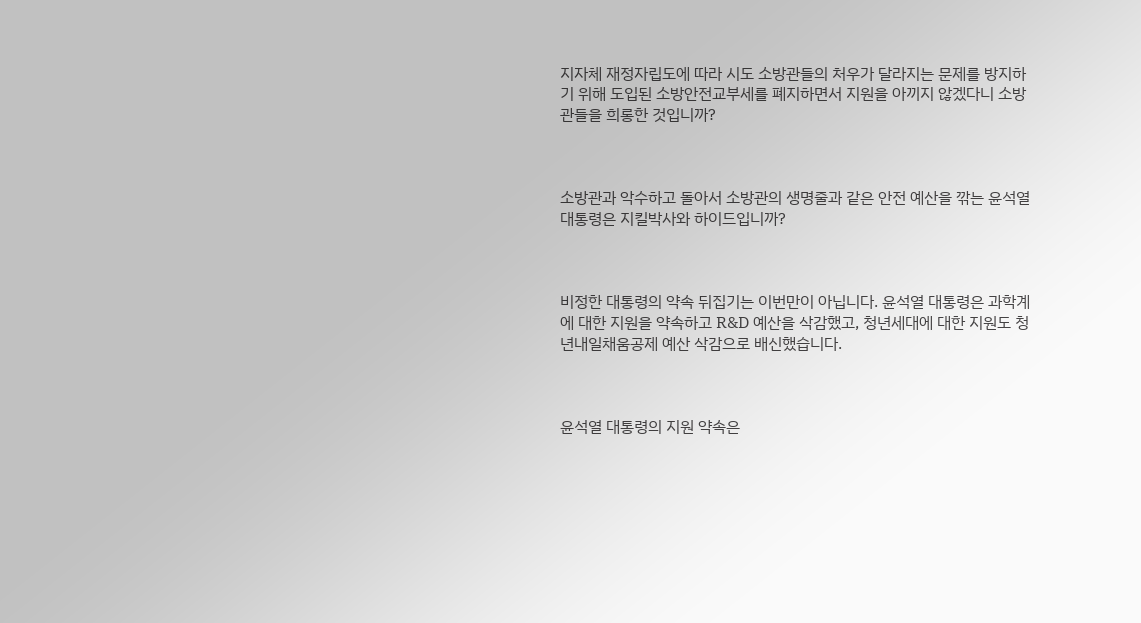지자체 재정자립도에 따라 시도 소방관들의 처우가 달라지는 문제를 방지하기 위해 도입된 소방안전교부세를 폐지하면서 지원을 아끼지 않겠다니 소방관들을 희롱한 것입니까?



소방관과 악수하고 돌아서 소방관의 생명줄과 같은 안전 예산을 깎는 윤석열 대통령은 지킬박사와 하이드입니까?



비정한 대통령의 약속 뒤집기는 이번만이 아닙니다. 윤석열 대통령은 과학계에 대한 지원을 약속하고 R&D 예산을 삭감했고, 청년세대에 대한 지원도 청년내일채움공제 예산 삭감으로 배신했습니다.



윤석열 대통령의 지원 약속은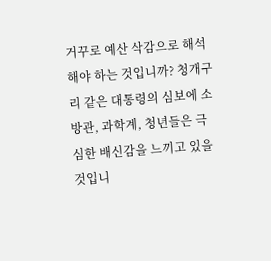거꾸로 예산 삭감으로 해석해야 하는 것입니까? 청개구리 같은 대통령의 심보에 소방관, 과학계, 청년들은 극심한 배신감을 느끼고 있을 것입니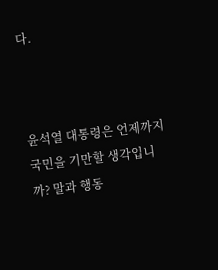다.



윤석열 대통령은 언제까지 국민을 기만할 생각입니까? 말과 행동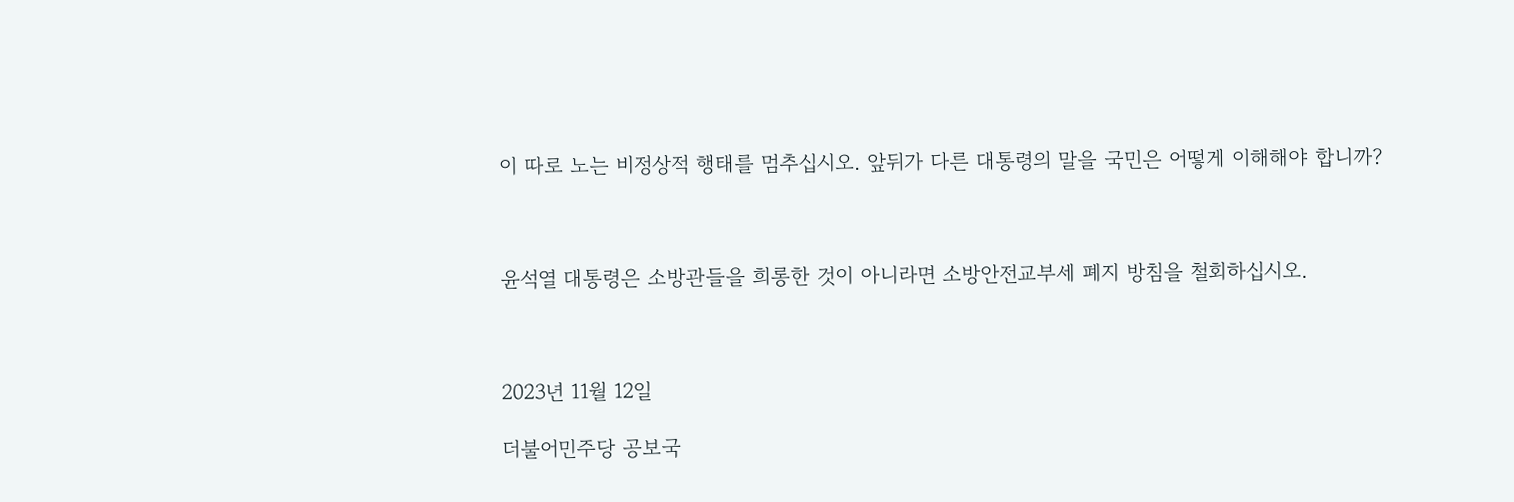이 따로 노는 비정상적 행태를 멈추십시오. 앞뒤가 다른 대통령의 말을 국민은 어떻게 이해해야 합니까?



윤석열 대통령은 소방관들을 희롱한 것이 아니라면 소방안전교부세 폐지 방침을 철회하십시오.



2023년 11월 12일

더불어민주당 공보국